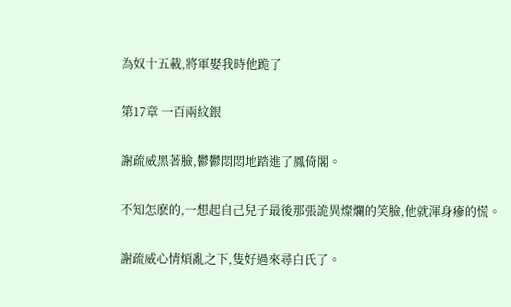為奴十五載,將軍娶我時他跪了

第17章 一百兩紋銀

謝疏威黑著臉,鬱鬱悶悶地踏進了鳳倚閣。

不知怎麽的,一想起自己兒子最後那張詭異燦爛的笑臉,他就渾身瘮的慌。

謝疏威心情煩亂之下,隻好過來尋白氏了。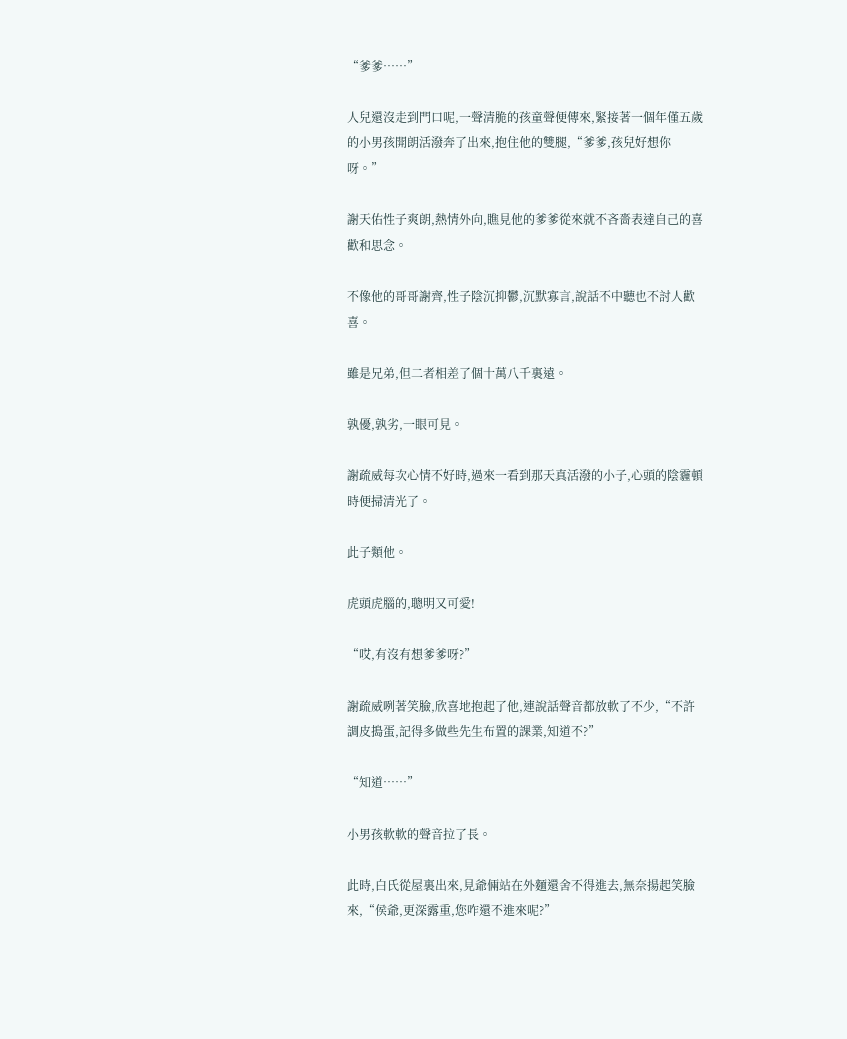“爹爹……”

人兒還沒走到門口呢,一聲清脆的孩童聲便傳來,緊接著一個年僅五歲的小男孩開朗活潑奔了出來,抱住他的雙腿,“爹爹,孩兒好想你呀。”

謝天佑性子爽朗,熱情外向,瞧見他的爹爹從來就不吝嗇表達自己的喜歡和思念。

不像他的哥哥謝齊,性子陰沉抑鬱,沉默寡言,說話不中聽也不討人歡喜。

雖是兄弟,但二者相差了個十萬八千裏遠。

孰優,孰劣,一眼可見。

謝疏威每次心情不好時,過來一看到那天真活潑的小子,心頭的陰霾頓時便掃清光了。

此子類他。

虎頭虎腦的,聰明又可愛!

“哎,有沒有想爹爹呀?”

謝疏威咧著笑臉,欣喜地抱起了他,連說話聲音都放軟了不少,“不許調皮搗蛋,記得多做些先生布置的課業,知道不?”

“知道……”

小男孩軟軟的聲音拉了長。

此時,白氏從屋裏出來,見爺倆站在外麵還舍不得進去,無奈揚起笑臉來,“侯爺,更深露重,您咋還不進來呢?”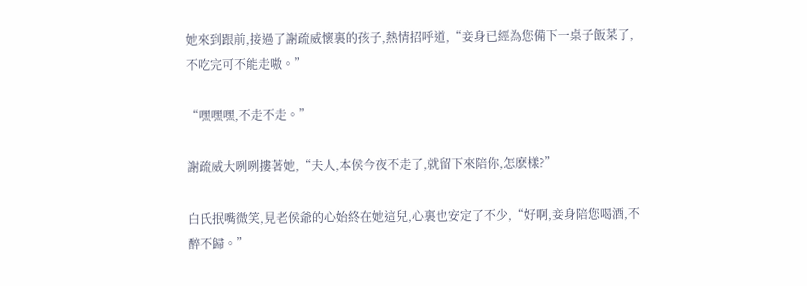她來到跟前,接過了謝疏威懷裏的孩子,熱情招呼道,“妾身已經為您備下一桌子飯菜了,不吃完可不能走嗷。”

“嘿嘿嘿,不走不走。”

謝疏威大咧咧摟著她,“夫人,本侯今夜不走了,就留下來陪你,怎麽樣?”

白氏抿嘴微笑,見老侯爺的心始終在她這兒,心裏也安定了不少,“好啊,妾身陪您喝酒,不醉不歸。”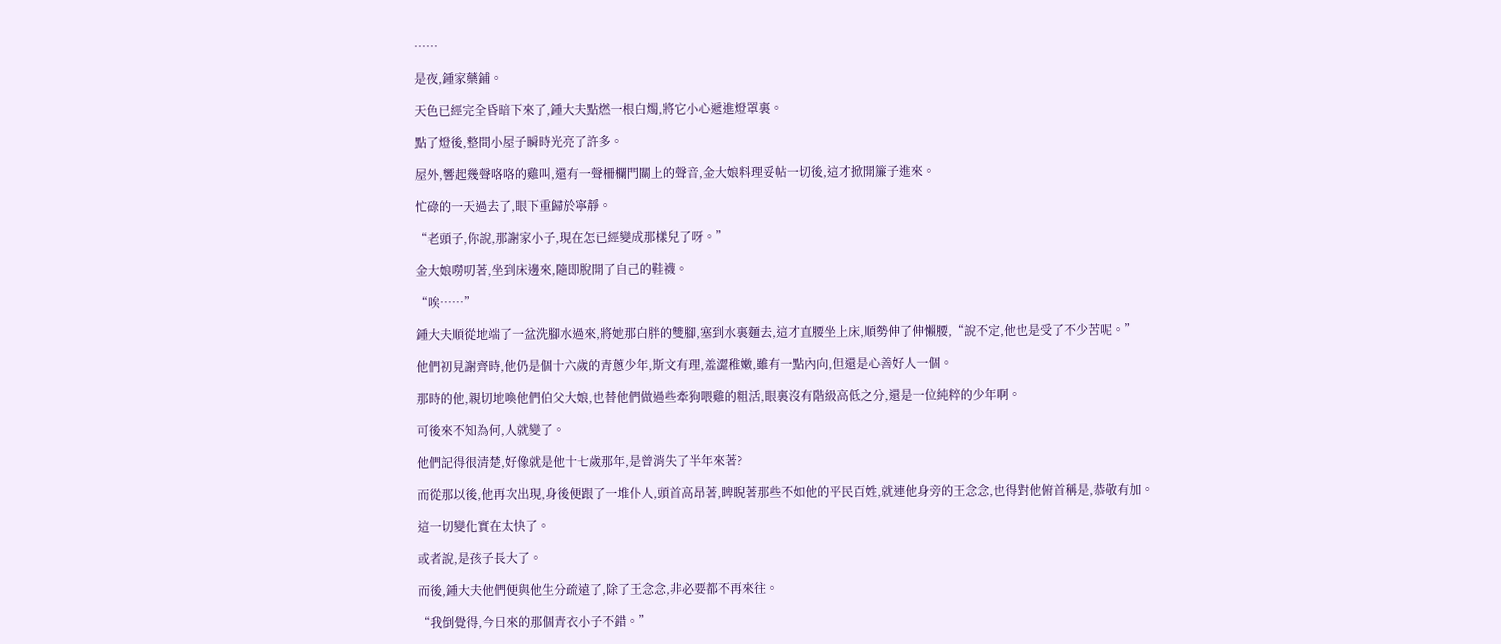……

是夜,鍾家藥鋪。

天色已經完全昏暗下來了,鍾大夫點燃一根白燭,將它小心遞進燈罩裏。

點了燈後,整間小屋子瞬時光亮了許多。

屋外,響起幾聲咯咯的雞叫,還有一聲柵欄門關上的聲音,金大娘料理妥帖一切後,這才掀開簾子進來。

忙碌的一天過去了,眼下重歸於寧靜。

“老頭子,你說,那謝家小子,現在怎已經變成那樣兒了呀。”

金大娘嘮叨著,坐到床邊來,隨即脫開了自己的鞋襪。

“唉……”

鍾大夫順從地端了一盆洗腳水過來,將她那白胖的雙腳,塞到水裏麵去,這才直腰坐上床,順勢伸了伸懶腰,“說不定,他也是受了不少苦呢。”

他們初見謝齊時,他仍是個十六歲的青蔥少年,斯文有理,羞澀稚嫩,雖有一點內向,但還是心善好人一個。

那時的他,親切地喚他們伯父大娘,也替他們做過些牽狗喂雞的粗活,眼裏沒有階級高低之分,還是一位純粹的少年啊。

可後來不知為何,人就變了。

他們記得很清楚,好像就是他十七歲那年,是曾消失了半年來著?

而從那以後,他再次出現,身後便跟了一堆仆人,頭首高昂著,睥睨著那些不如他的平民百姓,就連他身旁的王念念,也得對他俯首稱是,恭敬有加。

這一切變化實在太快了。

或者說,是孩子長大了。

而後,鍾大夫他們便與他生分疏遠了,除了王念念,非必要都不再來往。

“我倒覺得,今日來的那個青衣小子不錯。”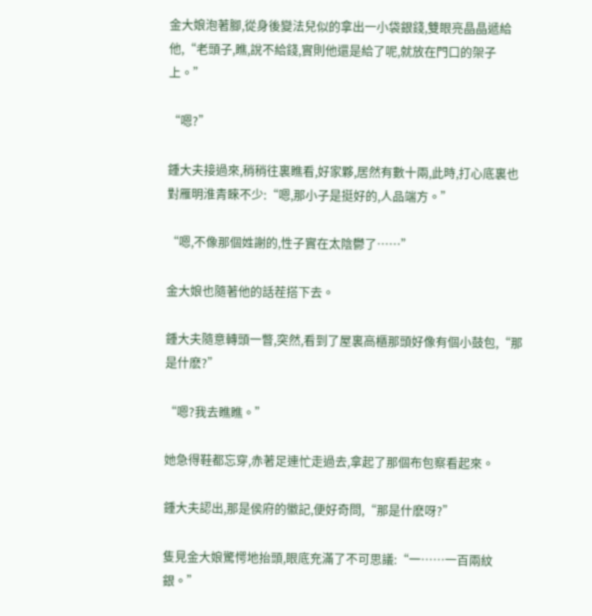金大娘泡著腳,從身後變法兒似的拿出一小袋銀錢,雙眼亮晶晶遞給他,“老頭子,瞧,說不給錢,實則他還是給了呢,就放在門口的架子上。”

“嗯?”

鍾大夫接過來,稍稍往裏瞧看,好家夥,居然有數十兩,此時,打心底裏也對雁明淮青睞不少:“嗯,那小子是挺好的,人品端方。”

“嗯,不像那個姓謝的,性子實在太陰鬱了……”

金大娘也隨著他的話茬搭下去。

鍾大夫隨意轉頭一瞥,突然,看到了屋裏高櫃那頭好像有個小鼓包,“那是什麽?”

“嗯?我去瞧瞧。”

她急得鞋都忘穿,赤著足連忙走過去,拿起了那個布包察看起來。

鍾大夫認出,那是侯府的徽記,便好奇問,“那是什麽呀?”

隻見金大娘驚愕地抬頭,眼底充滿了不可思議:“一……一百兩紋銀。”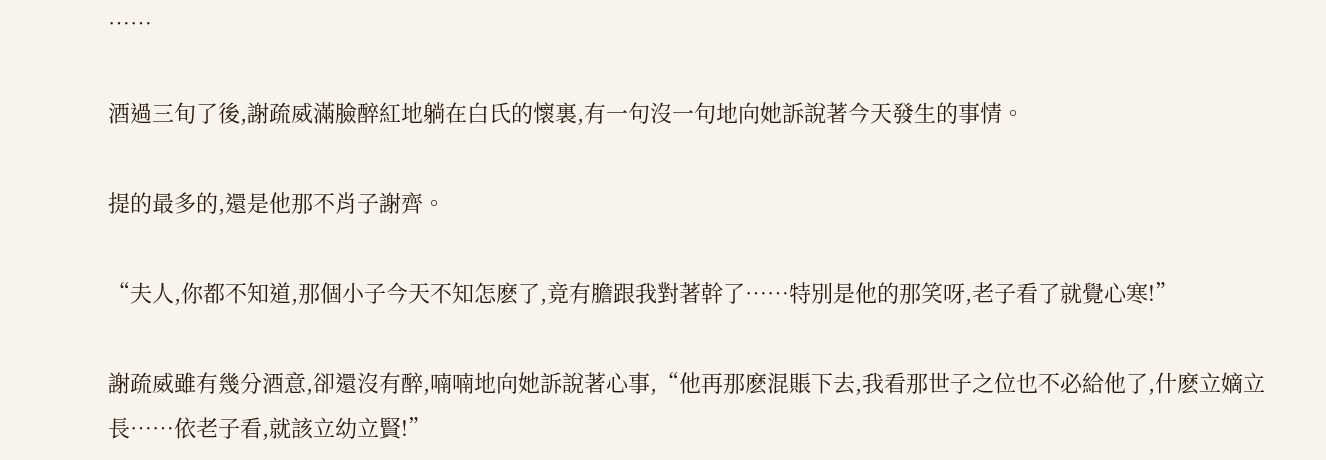……

酒過三旬了後,謝疏威滿臉醉紅地躺在白氏的懷裏,有一句沒一句地向她訴說著今天發生的事情。

提的最多的,還是他那不肖子謝齊。

“夫人,你都不知道,那個小子今天不知怎麽了,竟有膽跟我對著幹了……特別是他的那笑呀,老子看了就覺心寒!”

謝疏威雖有幾分酒意,卻還沒有醉,喃喃地向她訴說著心事,“他再那麽混賬下去,我看那世子之位也不必給他了,什麽立嫡立長……依老子看,就該立幼立賢!”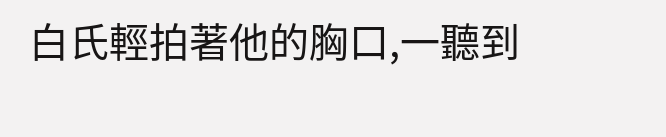白氏輕拍著他的胸口,一聽到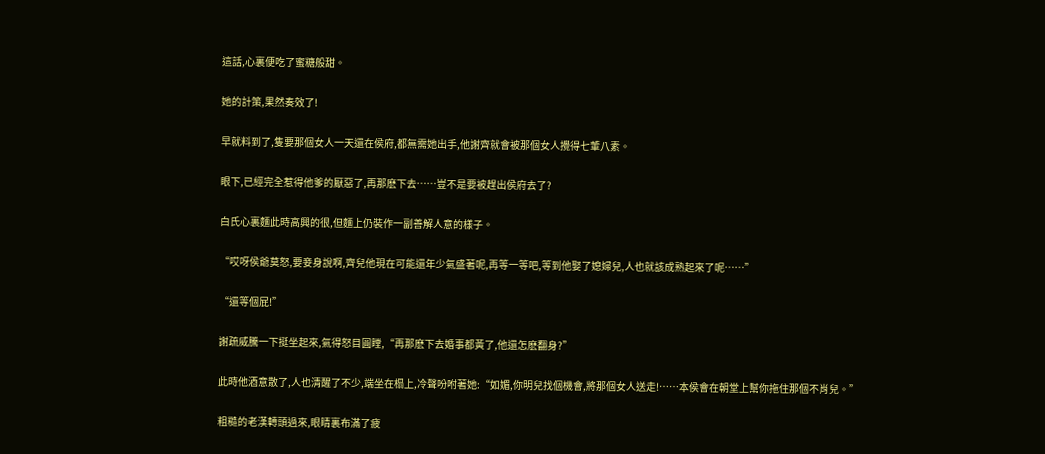這話,心裏便吃了蜜糖般甜。

她的計策,果然奏效了!

早就料到了,隻要那個女人一天還在侯府,都無需她出手,他謝齊就會被那個女人攪得七葷八素。

眼下,已經完全惹得他爹的厭惡了,再那麽下去……豈不是要被趕出侯府去了?

白氏心裏麵此時高興的很,但麵上仍裝作一副善解人意的樣子。

“哎呀侯爺莫怒,要妾身說啊,齊兒他現在可能還年少氣盛著呢,再等一等吧,等到他娶了媳婦兒,人也就該成熟起來了呢……”

“還等個屁!”

謝疏威騰一下挺坐起來,氣得怒目圓瞠,“再那麽下去婚事都黃了,他還怎麽翻身?”

此時他酒意散了,人也清醒了不少,端坐在榻上,冷聲吩咐著她:“如媚,你明兒找個機會,將那個女人送走!……本侯會在朝堂上幫你拖住那個不肖兒。”

粗糙的老漢轉頭過來,眼睛裏布滿了疲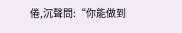倦,沉聲問:“你能做到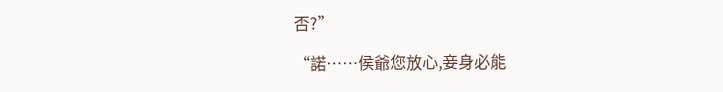否?”

“諾……侯爺您放心,妾身必能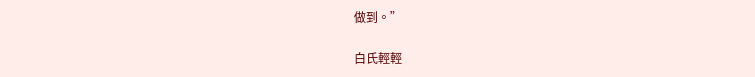做到。”

白氏輕輕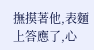撫摸著他,表麵上答應了,心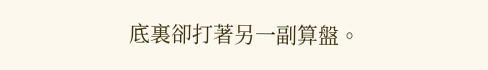底裏卻打著另一副算盤。